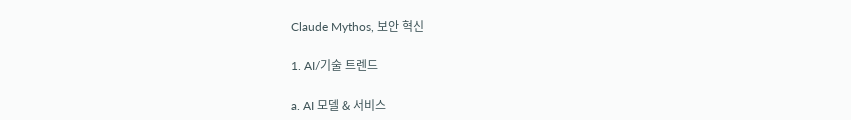Claude Mythos, 보안 혁신

1. AI/기술 트렌드

a. AI 모델 & 서비스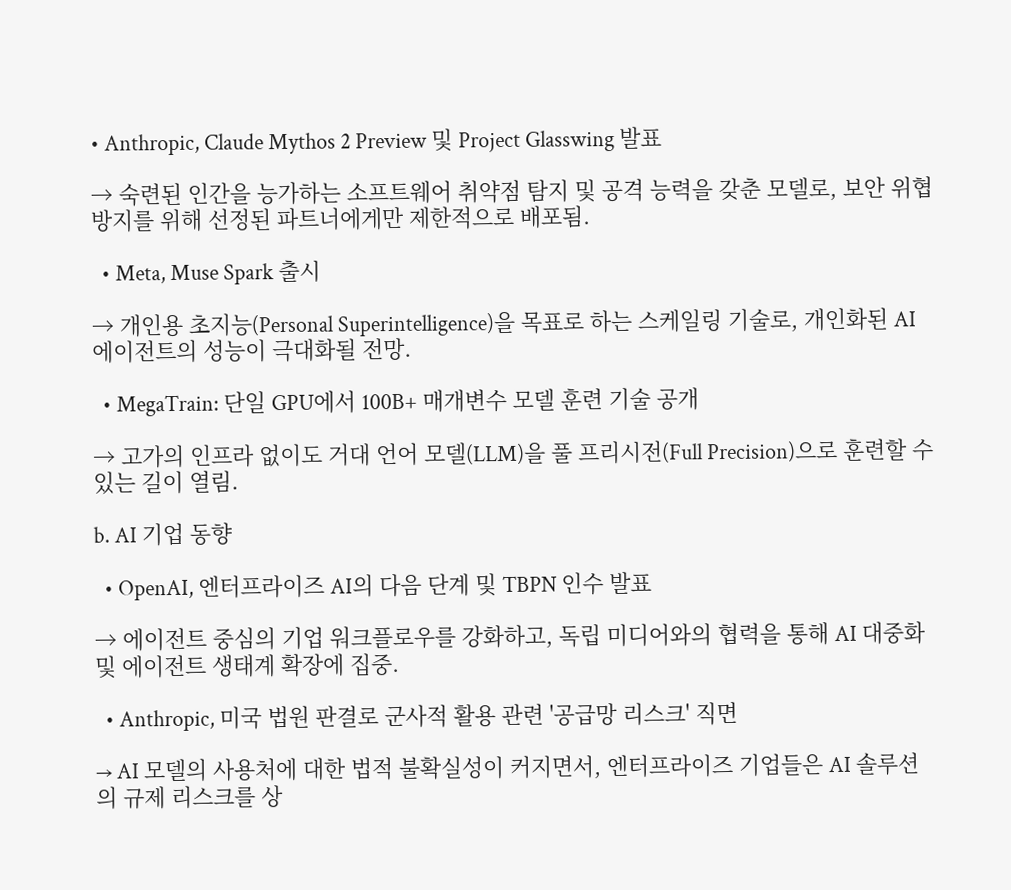• Anthropic, Claude Mythos 2 Preview 및 Project Glasswing 발표

→ 숙련된 인간을 능가하는 소프트웨어 취약점 탐지 및 공격 능력을 갖춘 모델로, 보안 위협 방지를 위해 선정된 파트너에게만 제한적으로 배포됨.

  • Meta, Muse Spark 출시

→ 개인용 초지능(Personal Superintelligence)을 목표로 하는 스케일링 기술로, 개인화된 AI 에이전트의 성능이 극대화될 전망.

  • MegaTrain: 단일 GPU에서 100B+ 매개변수 모델 훈련 기술 공개

→ 고가의 인프라 없이도 거대 언어 모델(LLM)을 풀 프리시전(Full Precision)으로 훈련할 수 있는 길이 열림.

b. AI 기업 동향

  • OpenAI, 엔터프라이즈 AI의 다음 단계 및 TBPN 인수 발표

→ 에이전트 중심의 기업 워크플로우를 강화하고, 독립 미디어와의 협력을 통해 AI 대중화 및 에이전트 생태계 확장에 집중.

  • Anthropic, 미국 법원 판결로 군사적 활용 관련 '공급망 리스크' 직면

→ AI 모델의 사용처에 대한 법적 불확실성이 커지면서, 엔터프라이즈 기업들은 AI 솔루션의 규제 리스크를 상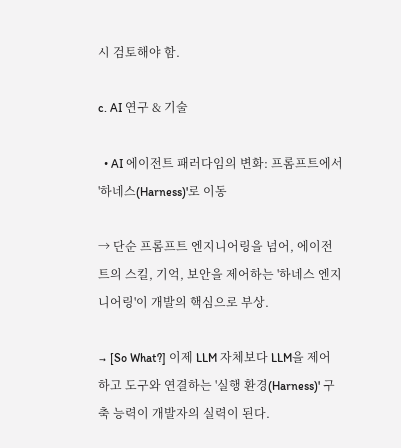시 검토해야 함.

c. AI 연구 & 기술

  • AI 에이전트 패러다임의 변화: 프롬프트에서 '하네스(Harness)'로 이동

→ 단순 프롬프트 엔지니어링을 넘어, 에이전트의 스킬, 기억, 보안을 제어하는 '하네스 엔지니어링'이 개발의 핵심으로 부상.

→ [So What?] 이제 LLM 자체보다 LLM을 제어하고 도구와 연결하는 '실행 환경(Harness)' 구축 능력이 개발자의 실력이 된다.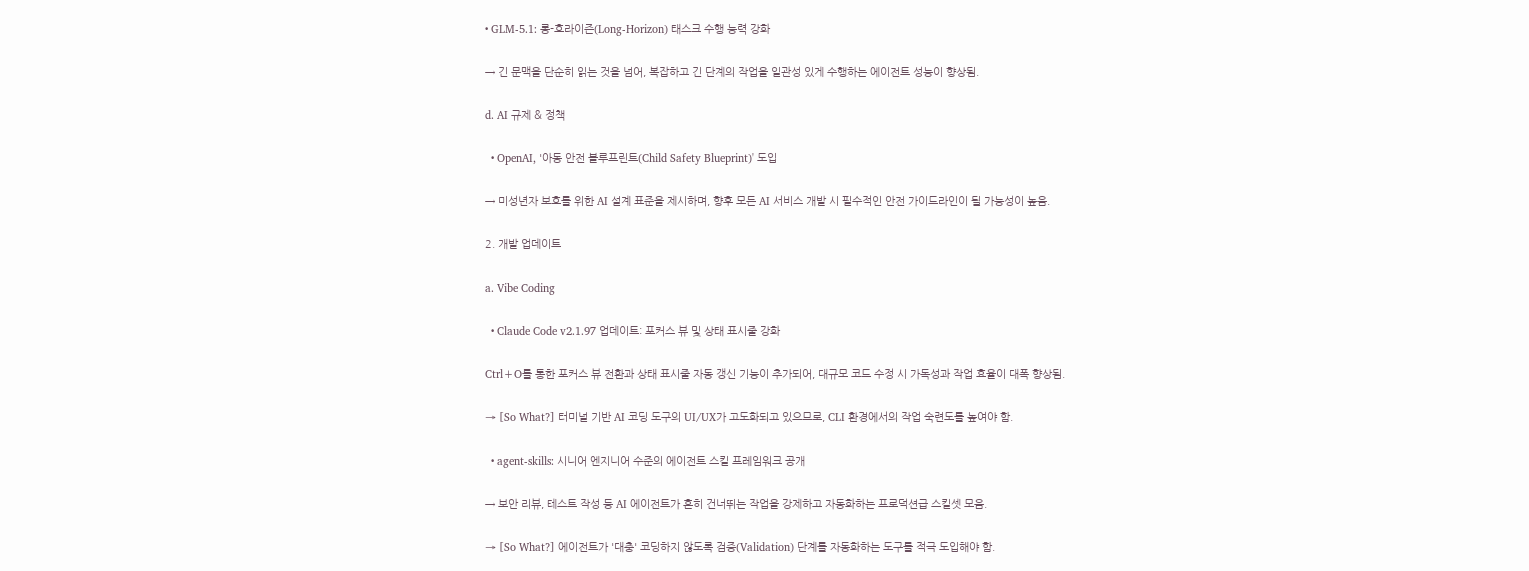• GLM-5.1: 롱-호라이즌(Long-Horizon) 태스크 수행 능력 강화

→ 긴 문맥을 단순히 읽는 것을 넘어, 복잡하고 긴 단계의 작업을 일관성 있게 수행하는 에이전트 성능이 향상됨.

d. AI 규제 & 정책

  • OpenAI, '아동 안전 블루프린트(Child Safety Blueprint)' 도입

→ 미성년자 보호를 위한 AI 설계 표준을 제시하며, 향후 모든 AI 서비스 개발 시 필수적인 안전 가이드라인이 될 가능성이 높음.

2. 개발 업데이트

a. Vibe Coding

  • Claude Code v2.1.97 업데이트: 포커스 뷰 및 상태 표시줄 강화

Ctrl+O를 통한 포커스 뷰 전환과 상태 표시줄 자동 갱신 기능이 추가되어, 대규모 코드 수정 시 가독성과 작업 효율이 대폭 향상됨.

→ [So What?] 터미널 기반 AI 코딩 도구의 UI/UX가 고도화되고 있으므로, CLI 환경에서의 작업 숙련도를 높여야 함.

  • agent-skills: 시니어 엔지니어 수준의 에이전트 스킬 프레임워크 공개

→ 보안 리뷰, 테스트 작성 등 AI 에이전트가 흔히 건너뛰는 작업을 강제하고 자동화하는 프로덕션급 스킬셋 모음.

→ [So What?] 에이전트가 '대충' 코딩하지 않도록 검증(Validation) 단계를 자동화하는 도구를 적극 도입해야 함.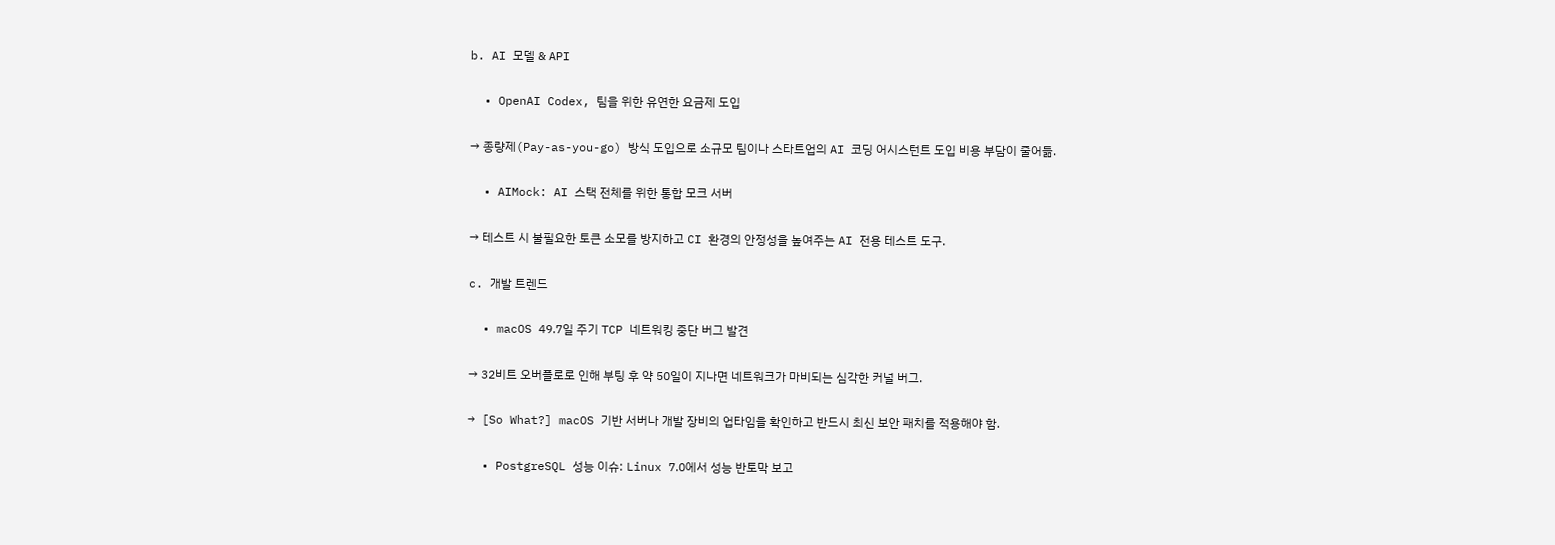b. AI 모델 & API

  • OpenAI Codex, 팀을 위한 유연한 요금제 도입

→ 종량제(Pay-as-you-go) 방식 도입으로 소규모 팀이나 스타트업의 AI 코딩 어시스턴트 도입 비용 부담이 줄어듦.

  • AIMock: AI 스택 전체를 위한 통합 모크 서버

→ 테스트 시 불필요한 토큰 소모를 방지하고 CI 환경의 안정성을 높여주는 AI 전용 테스트 도구.

c. 개발 트렌드

  • macOS 49.7일 주기 TCP 네트워킹 중단 버그 발견

→ 32비트 오버플로로 인해 부팅 후 약 50일이 지나면 네트워크가 마비되는 심각한 커널 버그.

→ [So What?] macOS 기반 서버나 개발 장비의 업타임을 확인하고 반드시 최신 보안 패치를 적용해야 함.

  • PostgreSQL 성능 이슈: Linux 7.0에서 성능 반토막 보고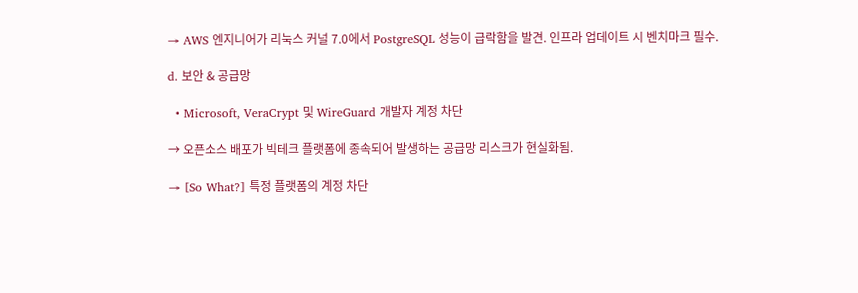→ AWS 엔지니어가 리눅스 커널 7.0에서 PostgreSQL 성능이 급락함을 발견. 인프라 업데이트 시 벤치마크 필수.

d. 보안 & 공급망

  • Microsoft, VeraCrypt 및 WireGuard 개발자 계정 차단

→ 오픈소스 배포가 빅테크 플랫폼에 종속되어 발생하는 공급망 리스크가 현실화됨.

→ [So What?] 특정 플랫폼의 계정 차단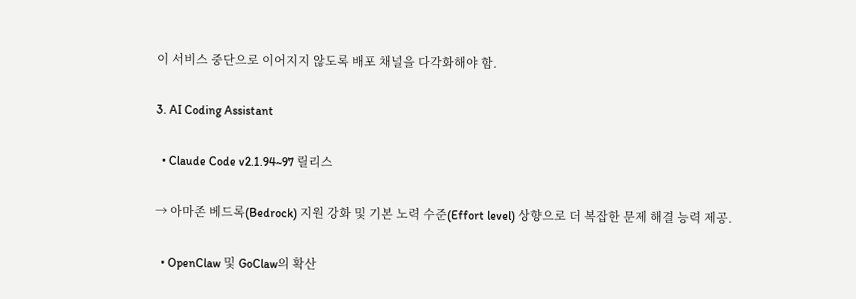이 서비스 중단으로 이어지지 않도록 배포 채널을 다각화해야 함.

3. AI Coding Assistant

  • Claude Code v2.1.94~97 릴리스

→ 아마존 베드록(Bedrock) 지원 강화 및 기본 노력 수준(Effort level) 상향으로 더 복잡한 문제 해결 능력 제공.

  • OpenClaw 및 GoClaw의 확산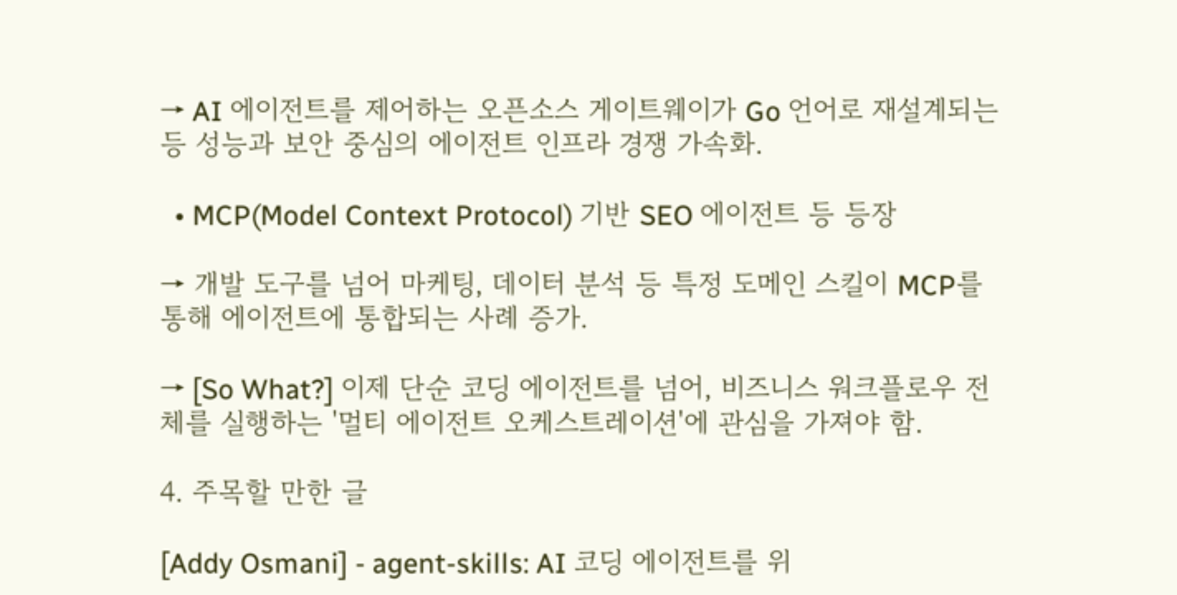→ AI 에이전트를 제어하는 오픈소스 게이트웨이가 Go 언어로 재설계되는 등 성능과 보안 중심의 에이전트 인프라 경쟁 가속화.

  • MCP(Model Context Protocol) 기반 SEO 에이전트 등 등장

→ 개발 도구를 넘어 마케팅, 데이터 분석 등 특정 도메인 스킬이 MCP를 통해 에이전트에 통합되는 사례 증가.

→ [So What?] 이제 단순 코딩 에이전트를 넘어, 비즈니스 워크플로우 전체를 실행하는 '멀티 에이전트 오케스트레이션'에 관심을 가져야 함.

4. 주목할 만한 글

[Addy Osmani] - agent-skills: AI 코딩 에이전트를 위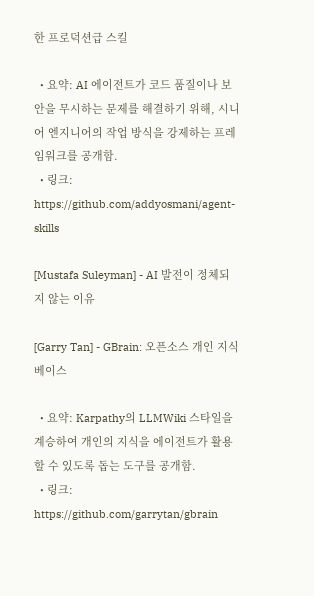한 프로덕션급 스킬

  • 요약: AI 에이전트가 코드 품질이나 보안을 무시하는 문제를 해결하기 위해, 시니어 엔지니어의 작업 방식을 강제하는 프레임워크를 공개함.
  • 링크: https://github.com/addyosmani/agent-skills

[Mustafa Suleyman] - AI 발전이 정체되지 않는 이유

[Garry Tan] - GBrain: 오픈소스 개인 지식 베이스

  • 요약: Karpathy의 LLMWiki 스타일을 계승하여 개인의 지식을 에이전트가 활용할 수 있도록 돕는 도구를 공개함.
  • 링크: https://github.com/garrytan/gbrain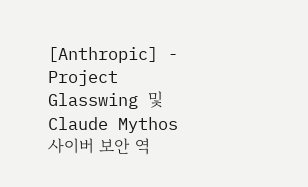[Anthropic] - Project Glasswing 및 Claude Mythos 사이버 보안 역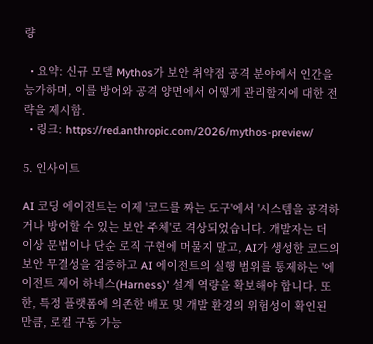량

  • 요약: 신규 모델 Mythos가 보안 취약점 공격 분야에서 인간을 능가하며, 이를 방어와 공격 양면에서 어떻게 관리할지에 대한 전략을 제시함.
  • 링크: https://red.anthropic.com/2026/mythos-preview/

5. 인사이트

AI 코딩 에이전트는 이제 '코드를 짜는 도구'에서 '시스템을 공격하거나 방어할 수 있는 보안 주체'로 격상되었습니다. 개발자는 더 이상 문법이나 단순 로직 구현에 머물지 말고, AI가 생성한 코드의 보안 무결성을 검증하고 AI 에이전트의 실행 범위를 통제하는 '에이전트 제어 하네스(Harness)' 설계 역량을 확보해야 합니다. 또한, 특정 플랫폼에 의존한 배포 및 개발 환경의 위험성이 확인된 만큼, 로컬 구동 가능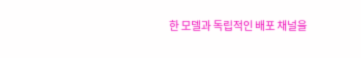한 모델과 독립적인 배포 채널을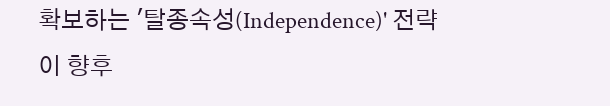확보하는 '탈종속성(Independence)' 전략이 향후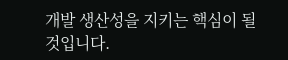개발 생산성을 지키는 핵심이 될 것입니다.